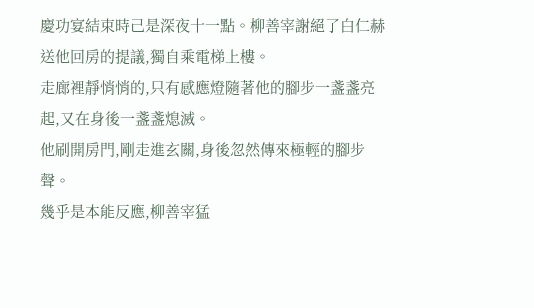慶功宴結束時己是深夜十一點。柳善宰謝絕了白仁赫送他回房的提議,獨自乘電梯上樓。
走廊裡靜悄悄的,只有感應燈隨著他的腳步一盞盞亮起,又在身後一盞盞熄滅。
他刷開房門,剛走進玄關,身後忽然傳來極輕的腳步聲。
幾乎是本能反應,柳善宰猛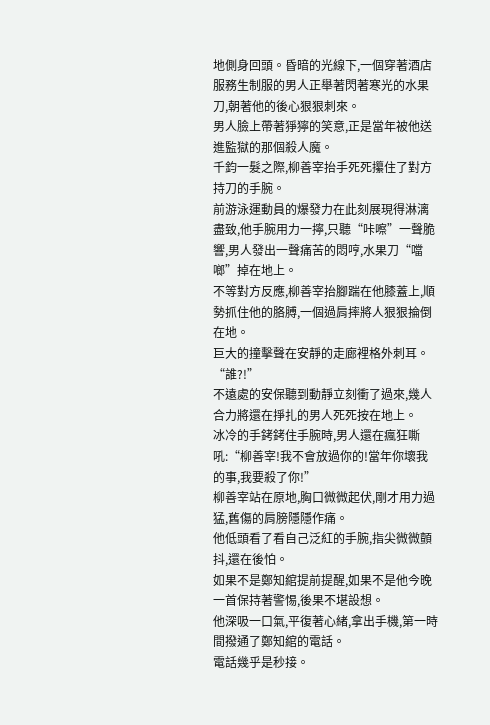地側身回頭。昏暗的光線下,一個穿著酒店服務生制服的男人正舉著閃著寒光的水果刀,朝著他的後心狠狠刺來。
男人臉上帶著猙獰的笑意,正是當年被他送進監獄的那個殺人魔。
千鈞一髮之際,柳善宰抬手死死攥住了對方持刀的手腕。
前游泳運動員的爆發力在此刻展現得淋漓盡致,他手腕用力一擰,只聽“咔嚓”一聲脆響,男人發出一聲痛苦的悶哼,水果刀“噹啷”掉在地上。
不等對方反應,柳善宰抬腳踹在他膝蓋上,順勢抓住他的胳膊,一個過肩摔將人狠狠掄倒在地。
巨大的撞擊聲在安靜的走廊裡格外刺耳。
“誰?!”
不遠處的安保聽到動靜立刻衝了過來,幾人合力將還在掙扎的男人死死按在地上。
冰冷的手銬銬住手腕時,男人還在瘋狂嘶吼:“柳善宰!我不會放過你的!當年你壞我的事,我要殺了你!”
柳善宰站在原地,胸口微微起伏,剛才用力過猛,舊傷的肩膀隱隱作痛。
他低頭看了看自己泛紅的手腕,指尖微微顫抖,還在後怕。
如果不是鄭知綰提前提醒,如果不是他今晚一首保持著警惕,後果不堪設想。
他深吸一口氣,平復著心緒,拿出手機,第一時間撥通了鄭知綰的電話。
電話幾乎是秒接。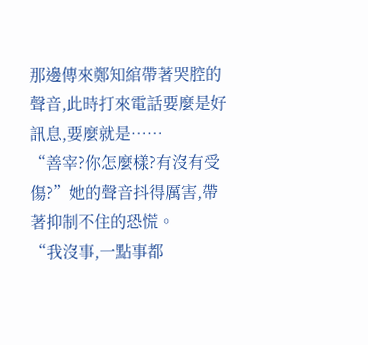那邊傳來鄭知綰帶著哭腔的聲音,此時打來電話要麼是好訊息,要麼就是……
“善宰?你怎麼樣?有沒有受傷?”她的聲音抖得厲害,帶著抑制不住的恐慌。
“我沒事,一點事都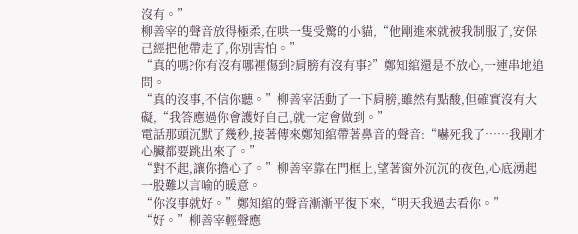沒有。”
柳善宰的聲音放得極柔,在哄一隻受驚的小貓,“他剛進來就被我制服了,安保己經把他帶走了,你別害怕。”
“真的嗎?你有沒有哪裡傷到?肩膀有沒有事?”鄭知綰還是不放心,一連串地追問。
“真的沒事,不信你聽。”柳善宰活動了一下肩膀,雖然有點酸,但確實沒有大礙,“我答應過你會護好自己,就一定會做到。”
電話那頭沉默了幾秒,接著傳來鄭知綰帶著鼻音的聲音:“嚇死我了……我剛才心臟都要跳出來了。”
“對不起,讓你擔心了。”柳善宰靠在門框上,望著窗外沉沉的夜色,心底湧起一股難以言喻的暖意。
“你沒事就好。”鄭知綰的聲音漸漸平復下來,“明天我過去看你。”
“好。”柳善宰輕聲應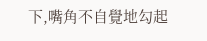下,嘴角不自覺地勾起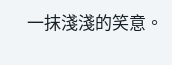一抹淺淺的笑意。